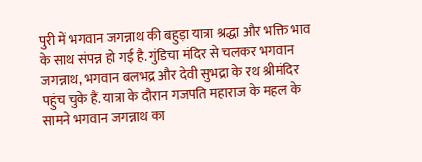पुरी में भगवान जगन्नाथ की बहुड़ा यात्रा श्रद्धा और भक्ति भाव के साथ संपन्न हो गई है. गुंडिचा मंदिर से चलकर भगवान जगन्नाथ, भगवान बलभद्र और देवी सुभद्रा के रथ श्रीमंदिर पहुंच चुके हैं. यात्रा के दौरान गजपति महाराज के महल के सामने भगवान जगन्नाथ का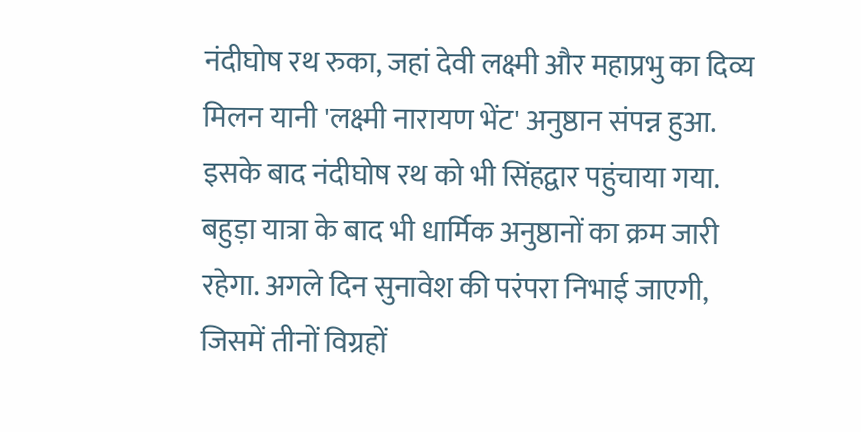नंदीघोष रथ रुका, जहां देवी लक्ष्मी और महाप्रभु का दिव्य मिलन यानी 'लक्ष्मी नारायण भेंट' अनुष्ठान संपन्न हुआ. इसके बाद नंदीघोष रथ को भी सिंहद्वार पहुंचाया गया. बहुड़ा यात्रा के बाद भी धार्मिक अनुष्ठानों का क्रम जारी रहेगा. अगले दिन सुनावेश की परंपरा निभाई जाएगी, जिसमें तीनों विग्रहों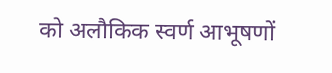को अलौकिक स्वर्ण आभूषणों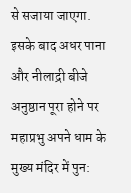से सजाया जाएगा. इसके बाद अधर पाना और नीलाद्री बीजे अनुष्ठान पूरा होने पर महाप्रभु अपने धाम के मुख्य मंदिर में पुन: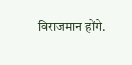विराजमान होंगे.